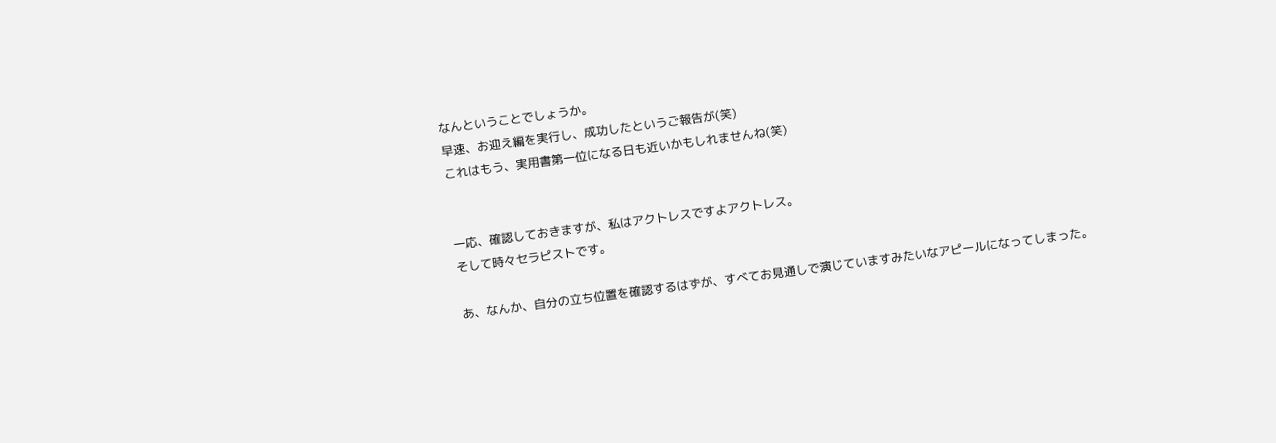なんということでしょうか。
早速、お迎え編を実行し、成功したというご報告が(笑)
これはもう、実用書第一位になる日も近いかもしれませんね(笑)


一応、確認しておきますが、私はアクトレスですよアクトレス。
そして時々セラピストです。

あ、なんか、自分の立ち位置を確認するはずが、すべてお見通しで演じていますみたいなアピールになってしまった。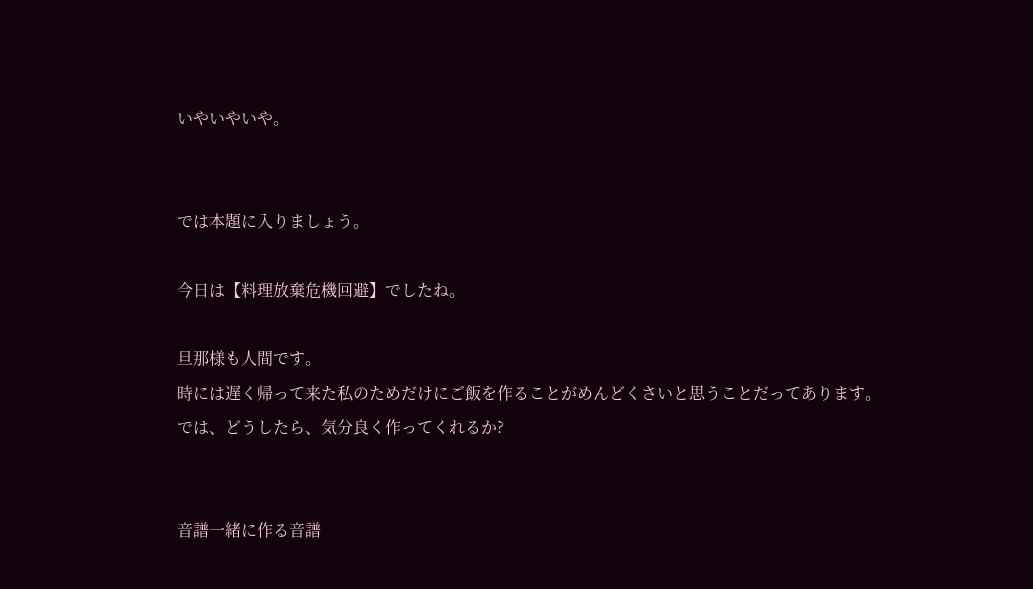いやいやいや。


では本題に入りましょう。

今日は【料理放棄危機回避】でしたね。

旦那様も人間です。
時には遅く帰って来た私のためだけにご飯を作ることがめんどくさいと思うことだってあります。
では、どうしたら、気分良く作ってくれるか?


音譜一緒に作る音譜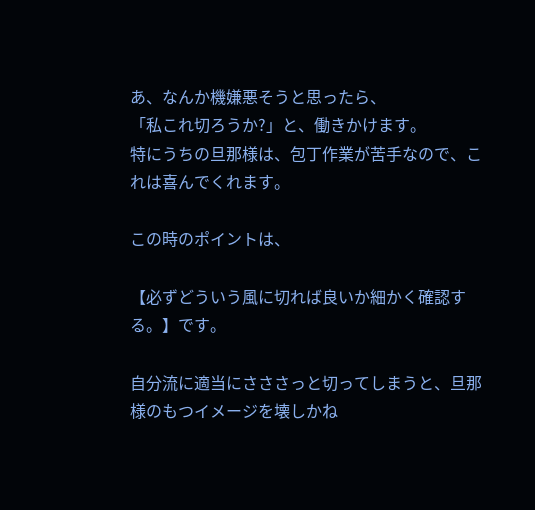あ、なんか機嫌悪そうと思ったら、
「私これ切ろうか?」と、働きかけます。
特にうちの旦那様は、包丁作業が苦手なので、これは喜んでくれます。

この時のポイントは、

【必ずどういう風に切れば良いか細かく確認する。】です。

自分流に適当にさささっと切ってしまうと、旦那様のもつイメージを壊しかね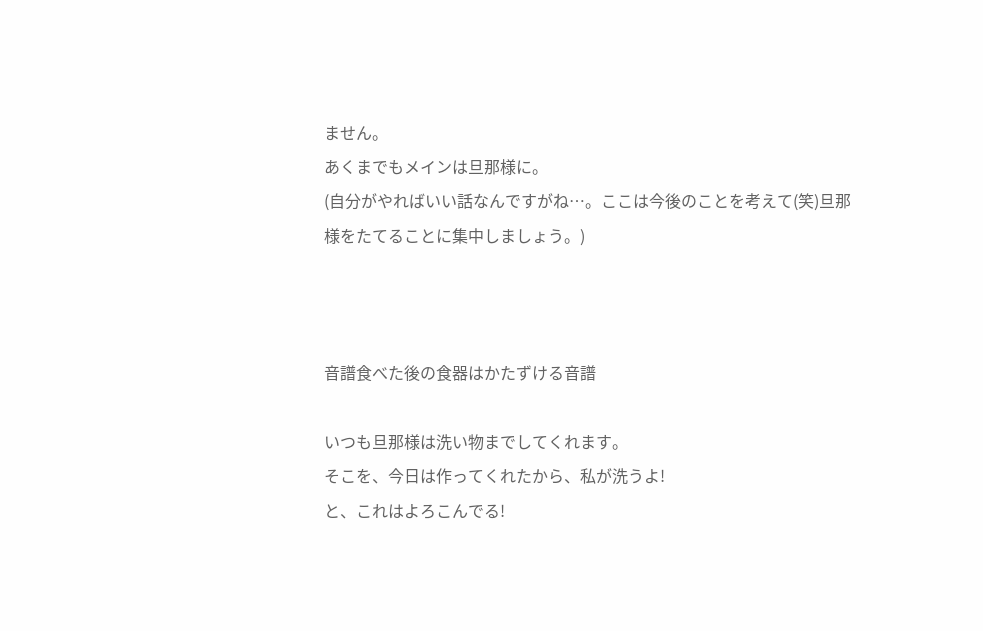ません。
あくまでもメインは旦那様に。
(自分がやればいい話なんですがね…。ここは今後のことを考えて(笑)旦那様をたてることに集中しましょう。)



音譜食べた後の食器はかたずける音譜

いつも旦那様は洗い物までしてくれます。
そこを、今日は作ってくれたから、私が洗うよ!
と、これはよろこんでる!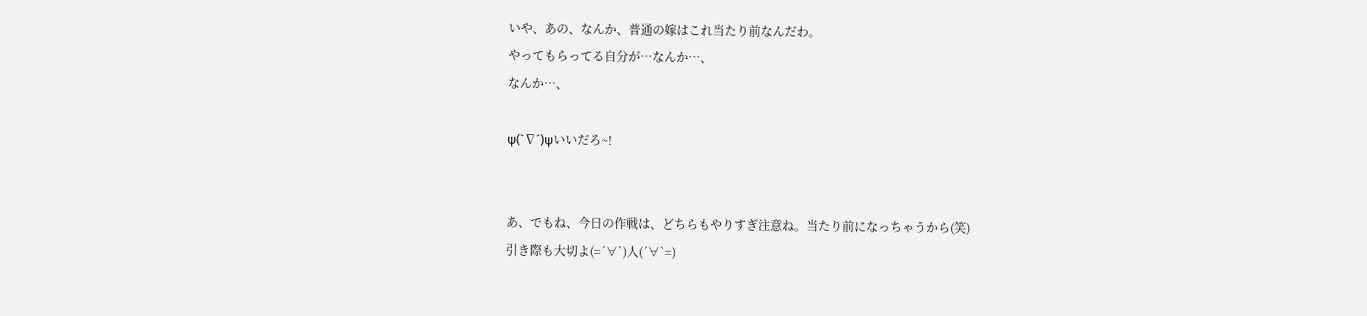いや、あの、なんか、普通の嫁はこれ当たり前なんだわ。
やってもらってる自分が…なんか…、
なんか…、

ψ(`∇´)ψいいだろ~!


あ、でもね、今日の作戦は、どちらもやりすぎ注意ね。当たり前になっちゃうから(笑)
引き際も大切よ(=´∀`)人(´∀`=)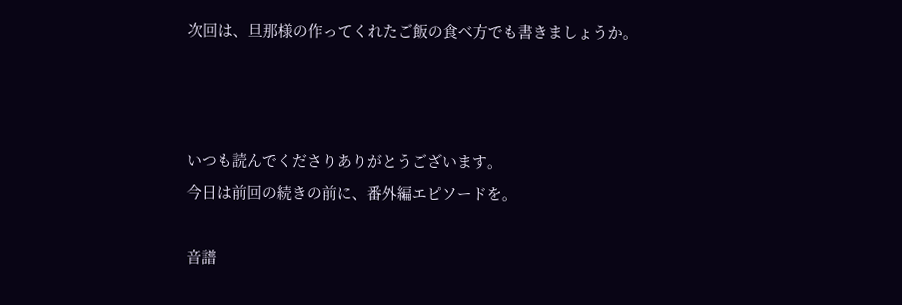次回は、旦那様の作ってくれたご飯の食べ方でも書きましょうか。



いつも読んでくださりありがとうございます。
今日は前回の続きの前に、番外編エピソードを。

音譜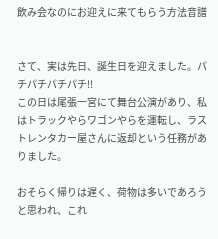飲み会なのにお迎えに来てもらう方法音譜


さて、実は先日、誕生日を迎えました。パチパチパチパチ!!
この日は尾張一宮にて舞台公演があり、私はトラックやらワゴンやらを運転し、ラストレンタカー屋さんに返却という任務がありました。

おそらく帰りは遅く、荷物は多いであろうと思われ、これ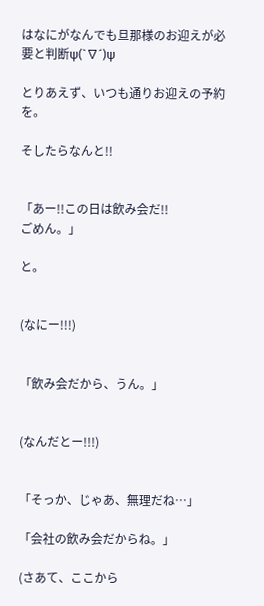はなにがなんでも旦那様のお迎えが必要と判断ψ(`∇´)ψ

とりあえず、いつも通りお迎えの予約を。

そしたらなんと!!


「あー!!この日は飲み会だ!!
ごめん。」

と。


(なにー!!!)


「飲み会だから、うん。」


(なんだとー!!!)


「そっか、じゃあ、無理だね…」

「会社の飲み会だからね。」

(さあて、ここから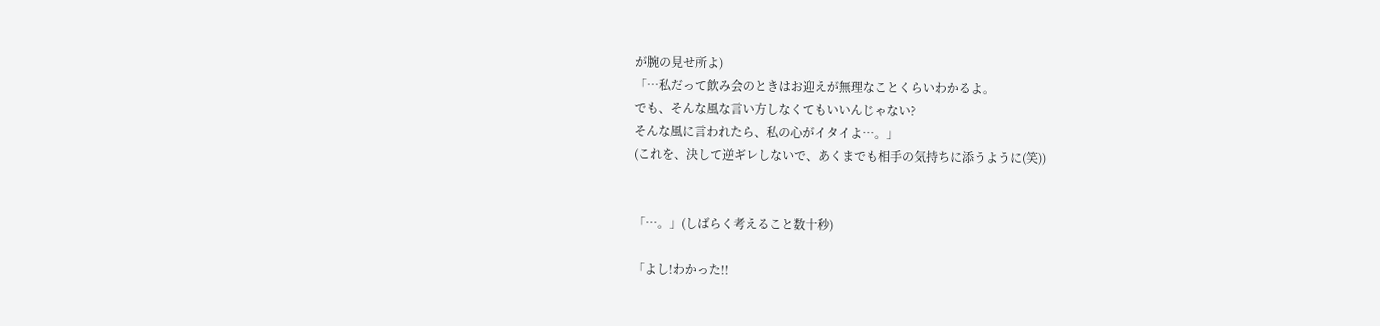が腕の見せ所よ)
「…私だって飲み会のときはお迎えが無理なことくらいわかるよ。
でも、そんな風な言い方しなくてもいいんじゃない?
そんな風に言われたら、私の心がイタイよ…。」
(これを、決して逆ギレしないで、あくまでも相手の気持ちに添うように(笑))


「…。」(しばらく考えること数十秒)

「よし!わかった!!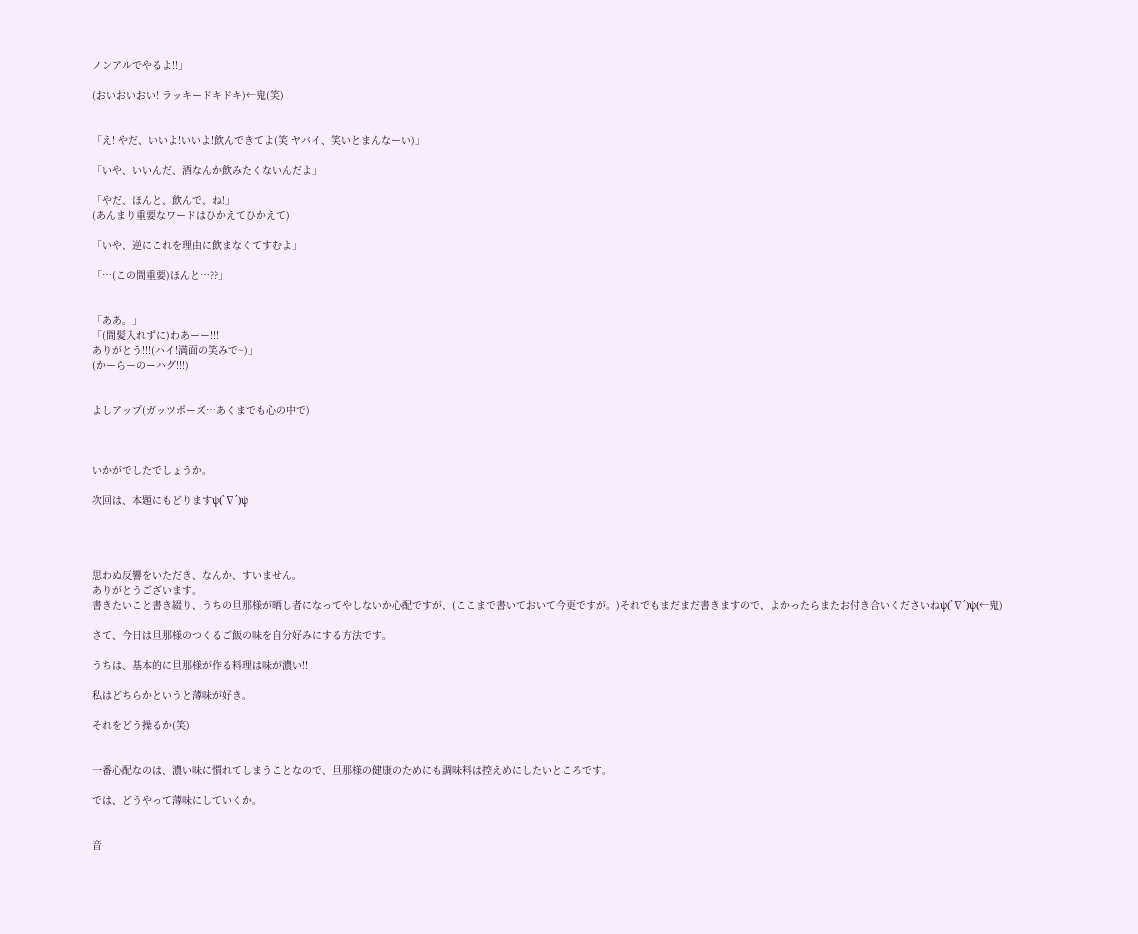ノンアルでやるよ!!」

(おいおいおい! ラッキードキドキ)←鬼(笑)


「え! やだ、いいよ!いいよ!飲んできてよ(笑 ヤバイ、笑いとまんなーい)」

「いや、いいんだ、酒なんか飲みたくないんだよ」

「やだ、ほんと、飲んで、ね!」
(あんまり重要なワードはひかえてひかえて)

「いや、逆にこれを理由に飲まなくてすむよ」

「…(この間重要)ほんと…??」


「ああ。」
「(間髪入れずに)わあーー!!!
ありがとう!!!(ハイ!満面の笑みで~)」
(かーらーのーハグ!!!)


よしアップ(ガッツポーズ…あくまでも心の中で)



いかがでしたでしょうか。

次回は、本題にもどりますψ(`∇´)ψ




思わぬ反響をいただき、なんか、すいません。
ありがとうございます。
書きたいこと書き綴り、うちの旦那様が晒し者になってやしないか心配ですが、(ここまで書いておいて今更ですが。)それでもまだまだ書きますので、よかったらまたお付き合いくださいねψ(`∇´)ψ(←鬼)

さて、今日は旦那様のつくるご飯の味を自分好みにする方法です。

うちは、基本的に旦那様が作る料理は味が濃い!!

私はどちらかというと薄味が好き。

それをどう操るか(笑)


一番心配なのは、濃い味に慣れてしまうことなので、旦那様の健康のためにも調味料は控えめにしたいところです。

では、どうやって薄味にしていくか。


音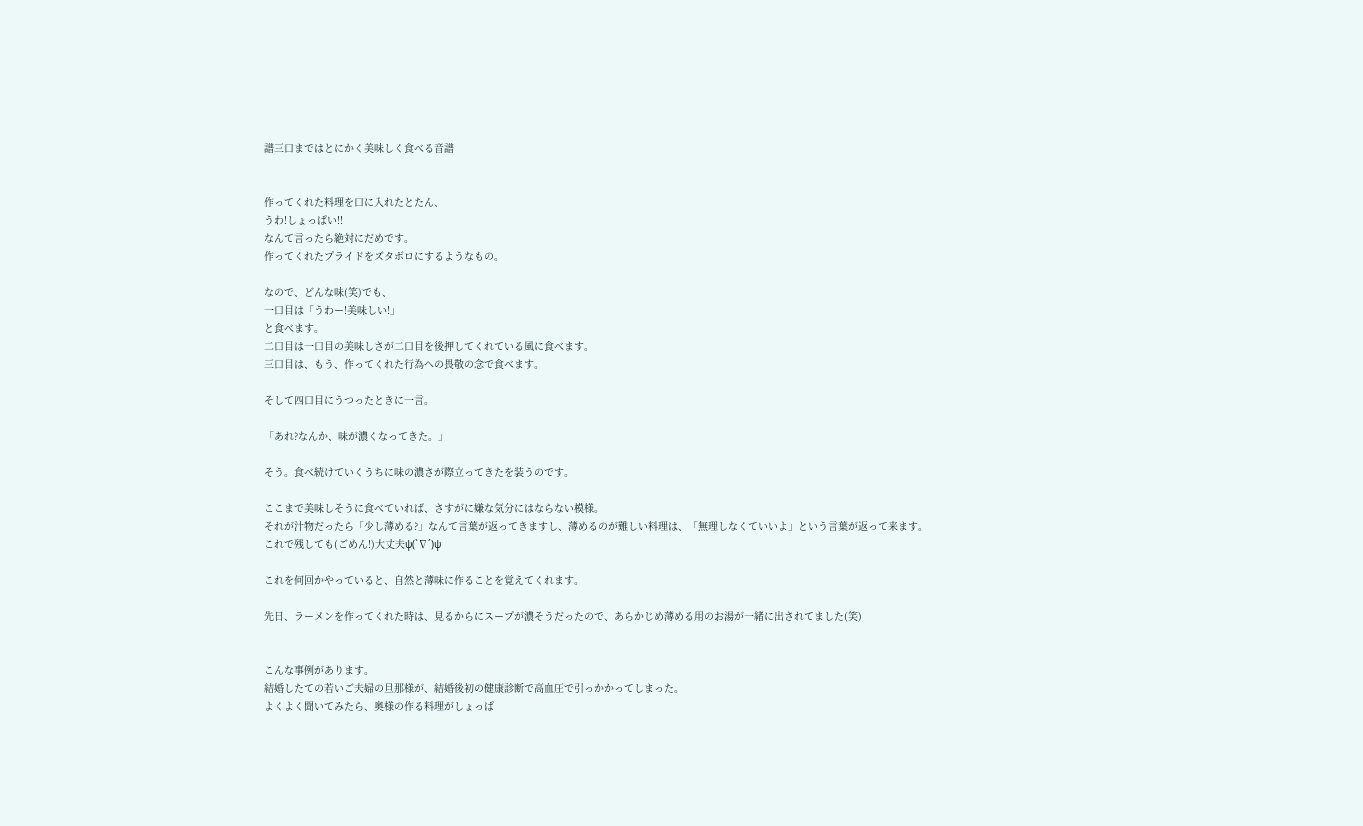譜三口まではとにかく美味しく食べる音譜


作ってくれた料理を口に入れたとたん、
うわ!しょっぱい!!
なんて言ったら絶対にだめです。
作ってくれたプライドをズタボロにするようなもの。

なので、どんな味(笑)でも、
一口目は「うわー!美味しい!」
と食べます。
二口目は一口目の美味しさが二口目を後押してくれている風に食べます。
三口目は、もう、作ってくれた行為への畏敬の念で食べます。

そして四口目にうつったときに一言。

「あれ?なんか、味が濃くなってきた。」

そう。食べ続けていくうちに味の濃さが際立ってきたを装うのです。

ここまで美味しそうに食べていれば、さすがに嫌な気分にはならない模様。
それが汁物だったら「少し薄める?」なんて言葉が返ってきますし、薄めるのが難しい料理は、「無理しなくていいよ」という言葉が返って来ます。
これで残しても(ごめん!)大丈夫ψ(`∇´)ψ

これを何回かやっていると、自然と薄味に作ることを覚えてくれます。

先日、ラーメンを作ってくれた時は、見るからにスープが濃そうだったので、あらかじめ薄める用のお湯が一緒に出されてました(笑)


こんな事例があります。
結婚したての若いご夫婦の旦那様が、結婚後初の健康診断で高血圧で引っかかってしまった。
よくよく聞いてみたら、奥様の作る料理がしょっぱ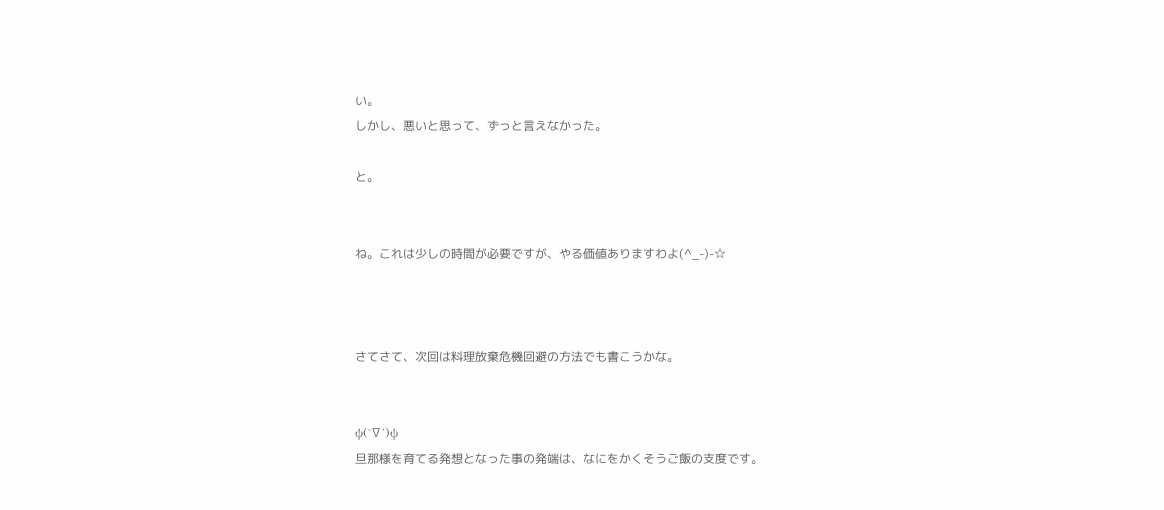い。
しかし、悪いと思って、ずっと言えなかった。

と。


ね。これは少しの時間が必要ですが、やる価値ありますわよ(^_-)-☆



さてさて、次回は料理放棄危機回避の方法でも書こうかな。


ψ(`∇´)ψ
旦那様を育てる発想となった事の発端は、なにをかくそうご飯の支度です。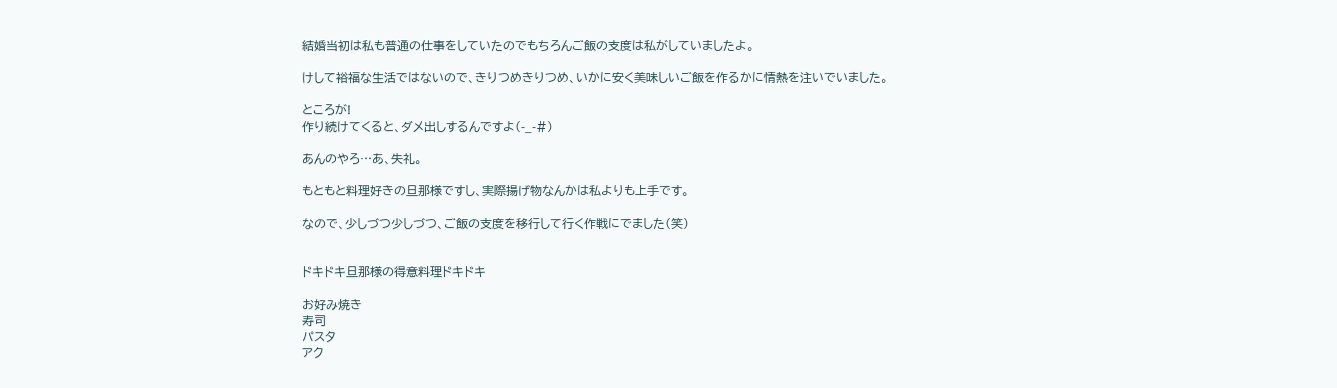結婚当初は私も普通の仕事をしていたのでもちろんご飯の支度は私がしていましたよ。

けして裕福な生活ではないので、きりつめきりつめ、いかに安く美味しいご飯を作るかに情熱を注いでいました。

ところが!
作り続けてくると、ダメ出しするんですよ(-_-#)

あんのやろ…あ、失礼。

もともと料理好きの旦那様ですし、実際揚げ物なんかは私よりも上手です。

なので、少しづつ少しづつ、ご飯の支度を移行して行く作戦にでました(笑)


ドキドキ旦那様の得意料理ドキドキ

お好み焼き
寿司
パスタ
アク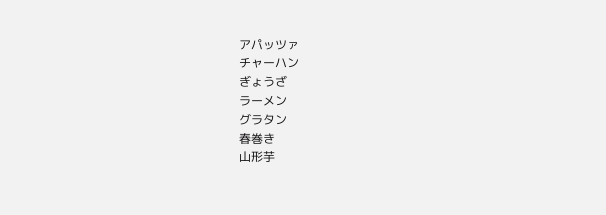アパッツァ
チャーハン
ぎょうざ
ラーメン
グラタン
春巻き
山形芋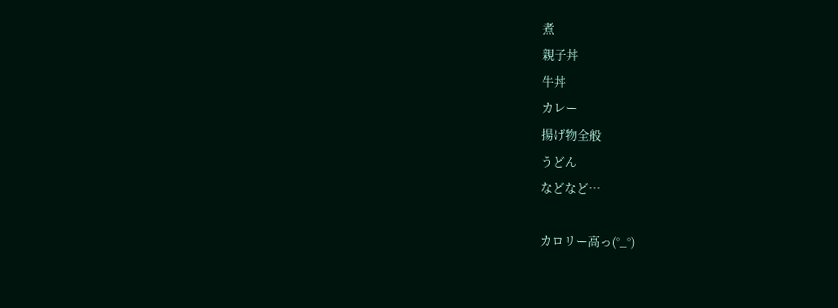煮
親子丼
牛丼
カレー
揚げ物全般
うどん
などなど…

カロリー高っ(°_°)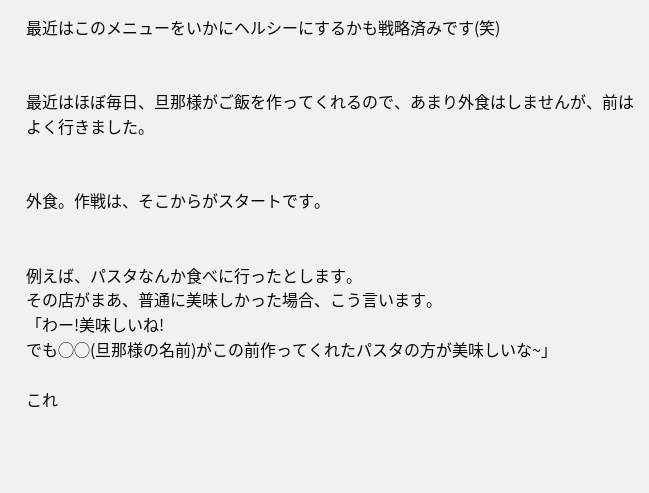最近はこのメニューをいかにヘルシーにするかも戦略済みです(笑)


最近はほぼ毎日、旦那様がご飯を作ってくれるので、あまり外食はしませんが、前はよく行きました。


外食。作戦は、そこからがスタートです。


例えば、パスタなんか食べに行ったとします。
その店がまあ、普通に美味しかった場合、こう言います。
「わー!美味しいね!
でも◯◯(旦那様の名前)がこの前作ってくれたパスタの方が美味しいな~」

これ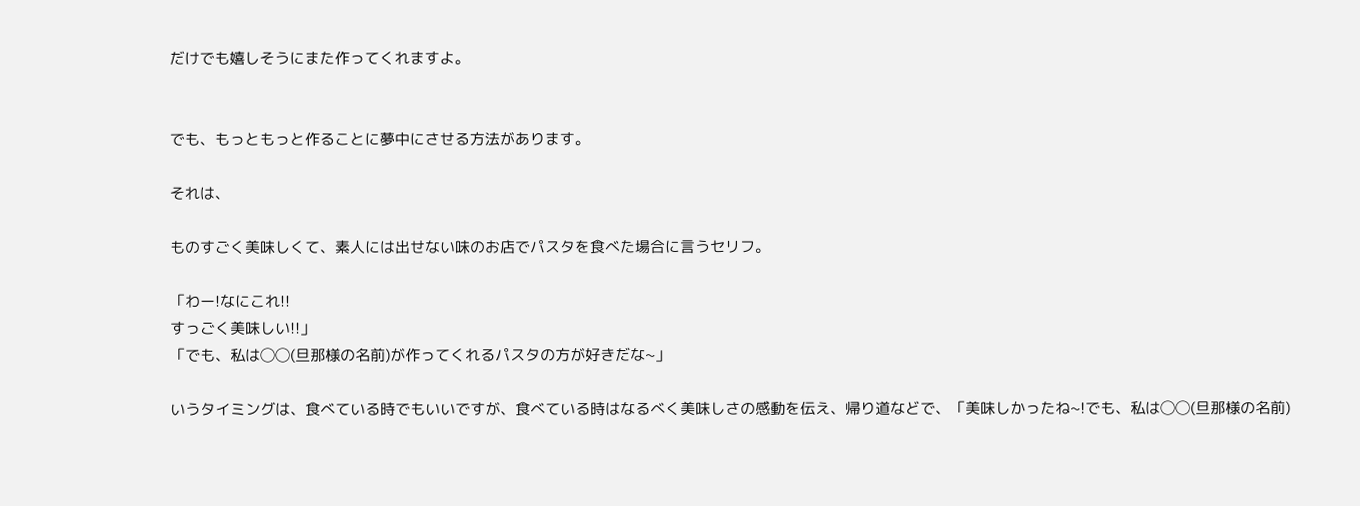だけでも嬉しそうにまた作ってくれますよ。


でも、もっともっと作ることに夢中にさせる方法があります。

それは、

ものすごく美味しくて、素人には出せない味のお店でパスタを食べた場合に言うセリフ。

「わー!なにこれ!!
すっごく美味しい!!」
「でも、私は◯◯(旦那様の名前)が作ってくれるパスタの方が好きだな~」

いうタイミングは、食べている時でもいいですが、食べている時はなるべく美味しさの感動を伝え、帰り道などで、「美味しかったね~!でも、私は◯◯(旦那様の名前)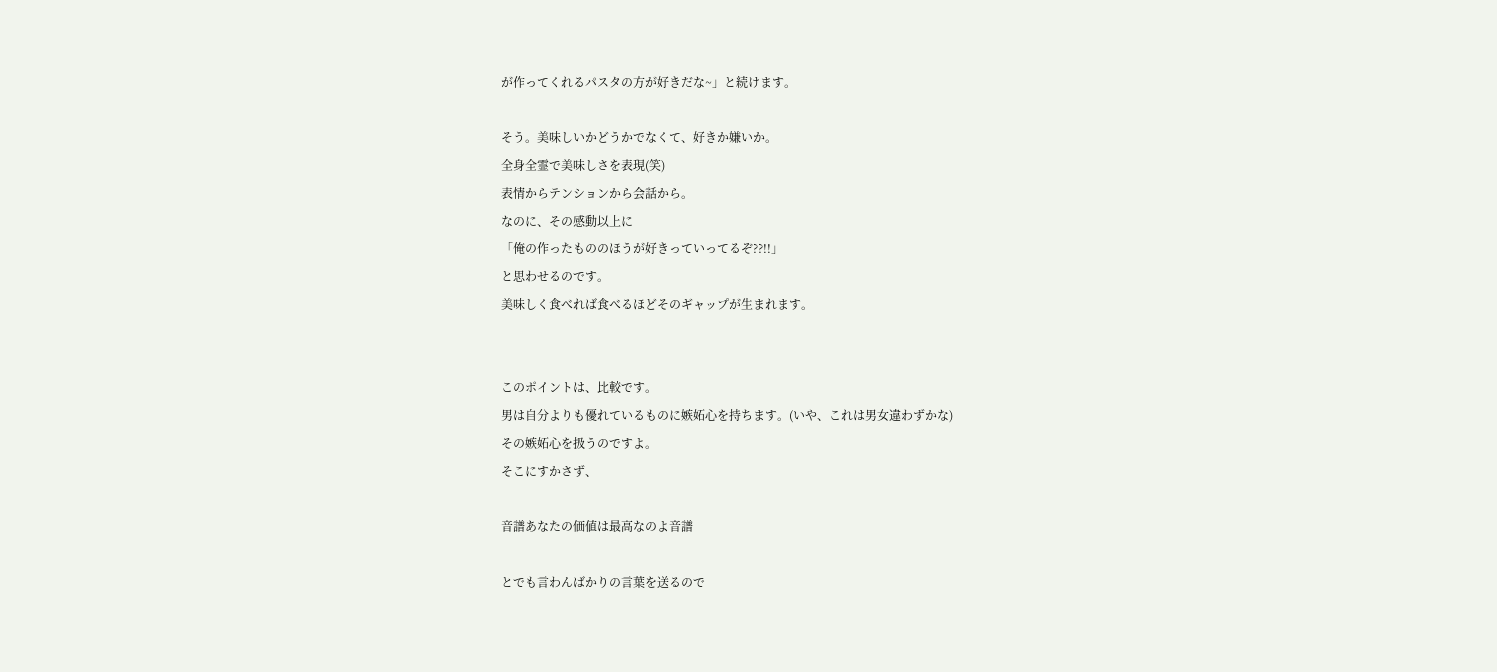が作ってくれるパスタの方が好きだな~」と続けます。

そう。美味しいかどうかでなくて、好きか嫌いか。
全身全霊で美味しさを表現(笑)
表情からテンションから会話から。
なのに、その感動以上に
「俺の作ったもののほうが好きっていってるぞ??!!」
と思わせるのです。
美味しく食べれば食べるほどそのギャップが生まれます。


このポイントは、比較です。
男は自分よりも優れているものに嫉妬心を持ちます。(いや、これは男女違わずかな)
その嫉妬心を扱うのですよ。
そこにすかさず、

音譜あなたの価値は最高なのよ音譜

とでも言わんばかりの言葉を送るので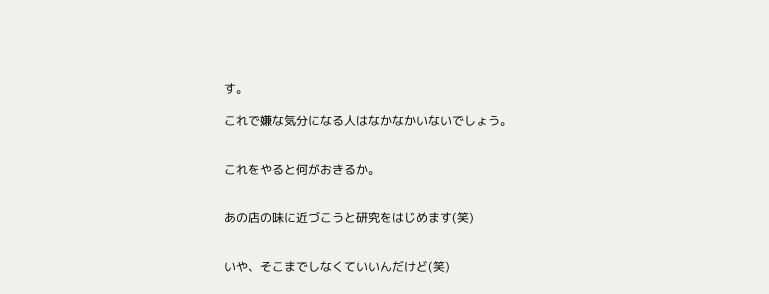す。

これで嫌な気分になる人はなかなかいないでしょう。


これをやると何がおきるか。


あの店の味に近づこうと研究をはじめます(笑)


いや、そこまでしなくていいんだけど(笑)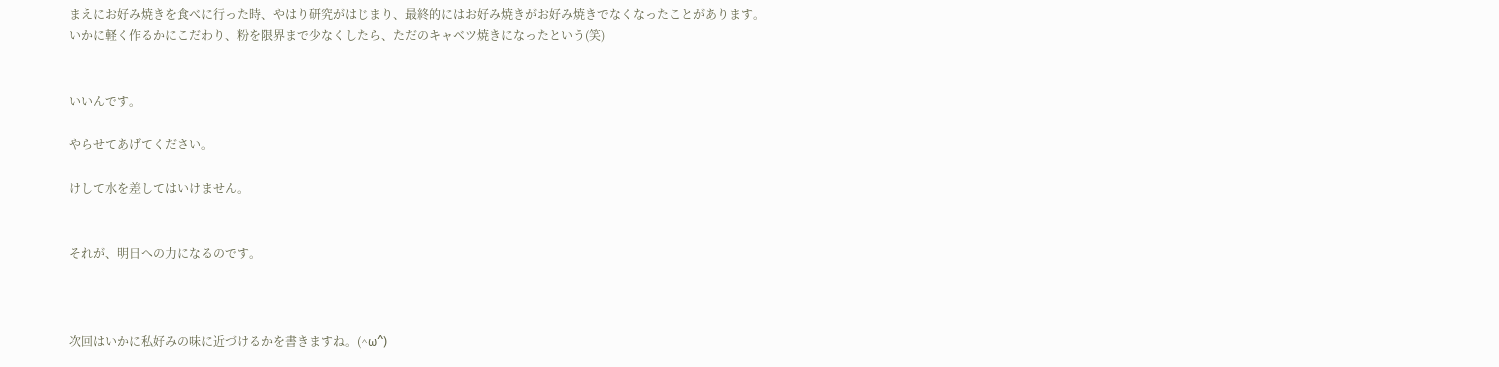まえにお好み焼きを食べに行った時、やはり研究がはじまり、最終的にはお好み焼きがお好み焼きでなくなったことがあります。
いかに軽く作るかにこだわり、粉を限界まで少なくしたら、ただのキャベツ焼きになったという(笑)


いいんです。

やらせてあげてください。

けして水を差してはいけません。


それが、明日への力になるのです。



次回はいかに私好みの味に近づけるかを書きますね。(^ω^)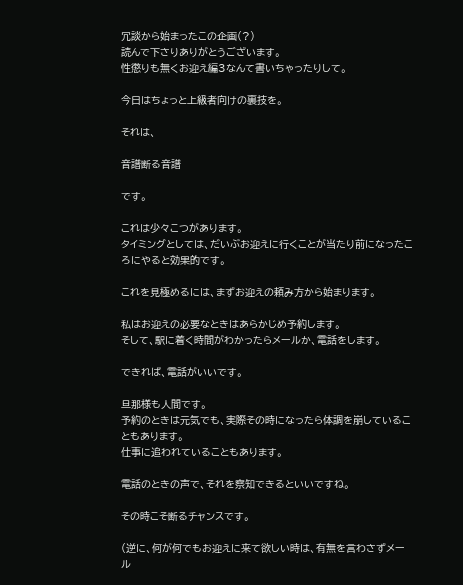冗談から始まったこの企画(?)
読んで下さりありがとうございます。
性懲りも無くお迎え編3なんて書いちゃったりして。

今日はちょっと上級者向けの裏技を。

それは、

音譜断る音譜

です。

これは少々こつがあります。
タイミングとしては、だいぶお迎えに行くことが当たり前になったころにやると効果的です。

これを見極めるには、まずお迎えの頼み方から始まります。

私はお迎えの必要なときはあらかじめ予約します。
そして、駅に着く時間がわかったらメールか、電話をします。

できれば、電話がいいです。

旦那様も人間です。
予約のときは元気でも、実際その時になったら体調を崩していることもあります。
仕事に追われていることもあります。

電話のときの声で、それを察知できるといいですね。

その時こそ断るチャンスです。

(逆に、何が何でもお迎えに来て欲しい時は、有無を言わさずメール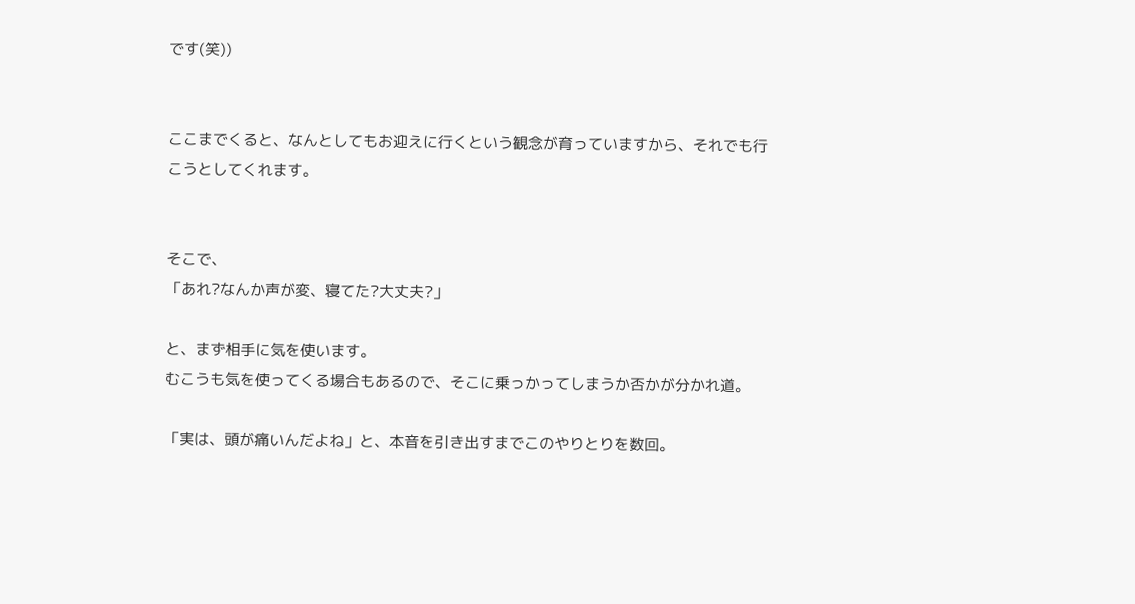です(笑))


ここまでくると、なんとしてもお迎えに行くという観念が育っていますから、それでも行こうとしてくれます。


そこで、
「あれ?なんか声が変、寝てた?大丈夫?」

と、まず相手に気を使います。
むこうも気を使ってくる場合もあるので、そこに乗っかってしまうか否かが分かれ道。

「実は、頭が痛いんだよね」と、本音を引き出すまでこのやりとりを数回。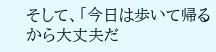そして、「今日は歩いて帰るから大丈夫だ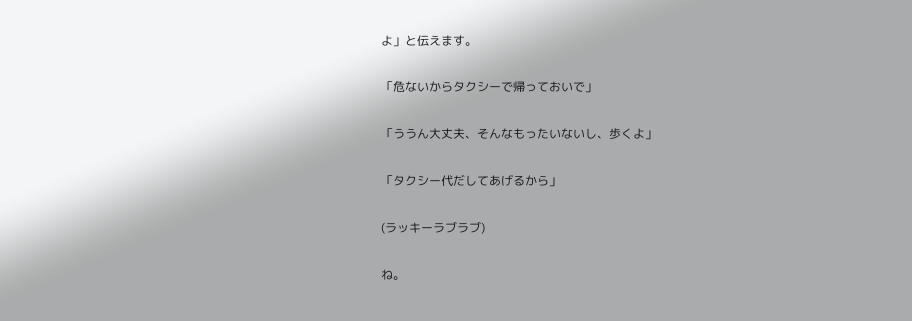よ」と伝えます。

「危ないからタクシーで帰っておいで」

「ううん大丈夫、そんなもったいないし、歩くよ」

「タクシー代だしてあげるから」

(ラッキーラブラブ)

ね。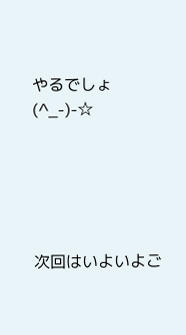やるでしょ(^_-)-☆





次回はいよいよご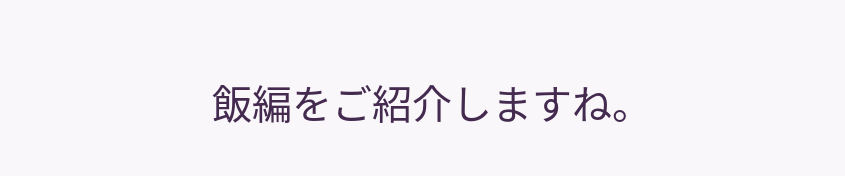飯編をご紹介しますね。